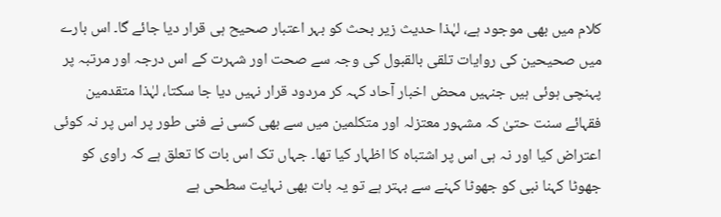کلام میں بھی موجود ہے، لہٰذا حدیث زیر بحث کو بہر اعتبار صحیح ہی قرار دیا جائے گا۔ اس بارے میں صحیحین کی روایات تلقی بالقبول کی وجہ سے صحت اور شہرت کے اس درجہ اور مرتبہ پر پہنچی ہوئی ہیں جنہیں محض اخبار آحاد کہہ کر مردود قرار نہیں دیا جا سکتا، لہٰذا متقدمین فقہائے سنت حتیٰ کہ مشہور معتزلہ اور متکلمین میں سے بھی کسی نے فنی طور پر اس پر نہ کوئی اعتراض کیا اور نہ ہی اس پر اشتباہ کا اظہار کیا تھا۔ جہاں تک اس بات کا تعلق ہے کہ راوی کو جھوٹا کہنا نبی کو جھوٹا کہنے سے بہتر ہے تو یہ بات بھی نہایت سطحی ہے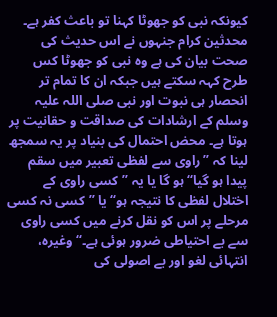کیونکہ نبی کو جھوٹا کہنا تو باعث کفر ہے۔ محدثین کرام جنہوں نے اس حدیث کی صحت بیان کی ہے وہ نبی کو جھوٹا کس طرح کہہ سکتے ہیں جبکہ ان کا تمام تر انحصار ہی نبوت اور نبی صلی اللہ علیہ وسلم کے ارشادات کی صداقت و حقانیت پر ہوتا ہے۔ محض احتمال کی بنیاد پر یہ سمجھ لینا کہ ’’راوی سے لفظی تعبیر میں سقم پیدا ہو گیا‘‘ ہو گا یا یہ ’’کسی راوی کے اختلال لفظی کا نتیجہ ہو‘‘ یا ’’کسی نہ کسی مرحلے پر اس کو نقل کرنے میں کسی راوی سے بے احتیاطی ضرور ہوئی ہے۔‘‘ وغیرہ، انتہائی لغو اور بے اصولی کی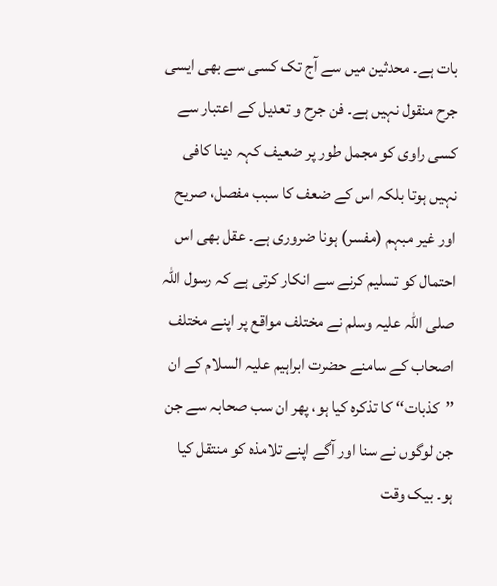بات ہے۔ محدثین میں سے آج تک کسی سے بھی ایسی جرح منقول نہیں ہے۔ فن جرح و تعدیل کے اعتبار سے کسی راوی کو مجمل طور پر ضعیف کہہ دینا کافی نہیں ہوتا بلکہ اس کے ضعف کا سبب مفصل، صریح اور غیر مبہم (مفسر) ہونا ضروری ہے۔ عقل بھی اس احتمال کو تسلیم کرنے سے انکار کرتی ہے کہ رسول اللہ صلی اللہ علیہ وسلم نے مختلف مواقع پر اپنے مختلف اصحاب کے سامنے حضرت ابراہیم علیہ السلام کے ان ’’کذبات‘‘ کا تذکرہ کیا ہو، پھر ان سب صحابہ سے جن جن لوگوں نے سنا اور آگے اپنے تلامذہ کو منتقل کیا ہو۔ بیک وقت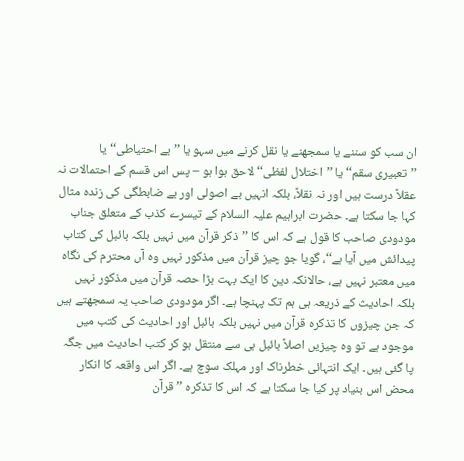ان سب کو سننے یا سمجھنے یا نقل کرنے میں سہو یا ’’بے احتیاطی‘‘ یا ’’تعبیری سقم‘‘ یا ’’اختلال لفظی‘‘ لاحق ہوا ہو – پس اس قسم کے احتمالات نہ عقلاً درست ہیں اور نہ نقلاً، بلکہ انہیں بے اصولی اور بے ضابطگی کی زندہ مثال کہا جا سکتا ہے۔ حضرت ابراہیم علیہ السلام کے تیسرے کذب کے متعلق جناب مودودی صاحب کا قول ہے کہ اس کا ’’ذکر قرآن میں نہیں بلکہ بائبل کی کتاب پیدائش میں آیا ہے‘‘، گویا جو چیز قرآن میں مذکور نہیں وہ آں محترم کی نگاہ میں معتبر نہیں ہے، حالانکہ دین کا ایک بہت بڑا حصہ قرآن میں مذکور نہیں بلکہ احادیث کے ذریعہ ہی ہم تک پہنچا ہے۔ اگر مودودی صاحب یہ سمجھتے ہیں کہ جن چیزوں کا تذکرہ قرآن میں نہیں بلکہ بائبل اور احادیث کی کتب میں موجود ہے تو وہ چیزیں اصلاً بائبل ہی سے منتقل ہو کر کتب احادیث میں جگہ پا گئی ہیں۔ ایک انتہائی خطرناک اور مہلک سوچ ہے۔ اگر اس واقعہ کا انکار محض اس بنیاد پر کیا جا سکتا ہے کہ اس کا تذکرہ ’’قرآن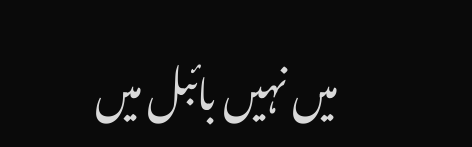میں نہیں بائبل میں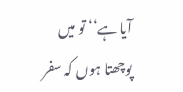آیا ہے‘‘ تو میں پوچھتا ہوں کہ سفر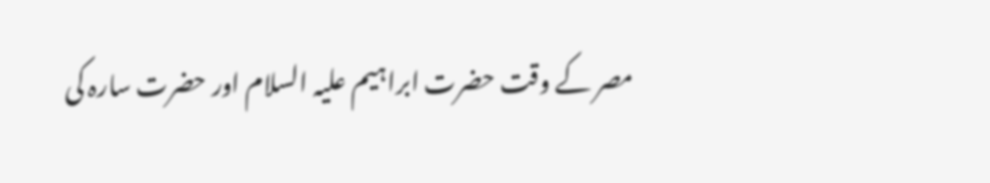مصر کے وقت حضرت ابراہیم علیہ السلام اور حضرت سارہ کی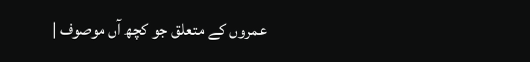عمروں کے متعلق جو کچھ آں موصوف |